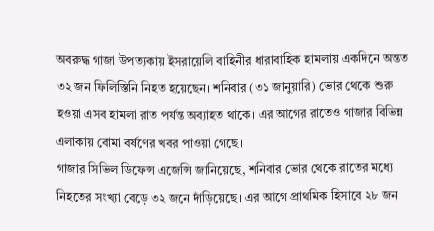অবরুদ্ধ গাজা উপত্যকায় ইসরায়েলি বাহিনীর ধারাবাহিক হামলায় একদিনে অন্তত ৩২ জন ফিলিস্তিনি নিহত হয়েছেন। শনিবার (৩১ জানুয়ারি) ভোর থেকে শুরু হওয়া এসব হামলা রাত পর্যন্ত অব্যাহত থাকে। এর আগের রাতেও গাজার বিভিন্ন এলাকায় বোমা বর্ষণের খবর পাওয়া গেছে।
গাজার সিভিল ডিফেন্স এজেন্সি জানিয়েছে, শনিবার ভোর থেকে রাতের মধ্যে নিহতের সংখ্যা বেড়ে ৩২ জনে দাঁড়িয়েছে। এর আগে প্রাথমিক হিসাবে ২৮ জন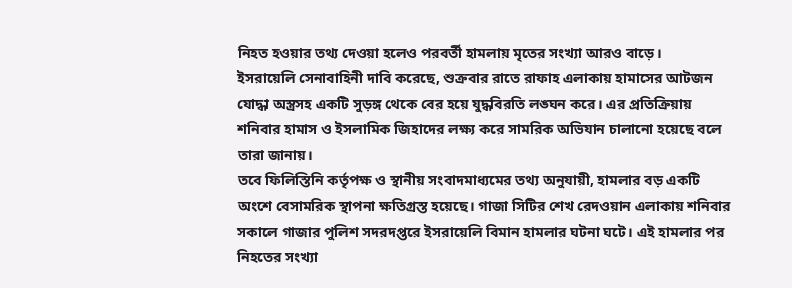নিহত হওয়ার তথ্য দেওয়া হলেও পরবর্তী হামলায় মৃতের সংখ্যা আরও বাড়ে।
ইসরায়েলি সেনাবাহিনী দাবি করেছে, শুক্রবার রাতে রাফাহ এলাকায় হামাসের আটজন যোদ্ধা অস্ত্রসহ একটি সুড়ঙ্গ থেকে বের হয়ে যুদ্ধবিরতি লঙ্ঘন করে। এর প্রতিক্রিয়ায় শনিবার হামাস ও ইসলামিক জিহাদের লক্ষ্য করে সামরিক অভিযান চালানো হয়েছে বলে তারা জানায়।
তবে ফিলিস্তিনি কর্তৃপক্ষ ও স্থানীয় সংবাদমাধ্যমের তথ্য অনুযায়ী, হামলার বড় একটি অংশে বেসামরিক স্থাপনা ক্ষতিগ্রস্ত হয়েছে। গাজা সিটির শেখ রেদওয়ান এলাকায় শনিবার সকালে গাজার পুলিশ সদরদপ্তরে ইসরায়েলি বিমান হামলার ঘটনা ঘটে। এই হামলার পর নিহতের সংখ্যা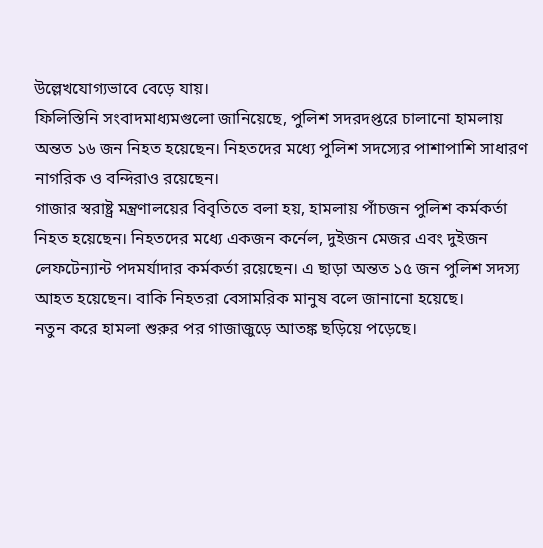উল্লেখযোগ্যভাবে বেড়ে যায়।
ফিলিস্তিনি সংবাদমাধ্যমগুলো জানিয়েছে, পুলিশ সদরদপ্তরে চালানো হামলায় অন্তত ১৬ জন নিহত হয়েছেন। নিহতদের মধ্যে পুলিশ সদস্যের পাশাপাশি সাধারণ নাগরিক ও বন্দিরাও রয়েছেন।
গাজার স্বরাষ্ট্র মন্ত্রণালয়ের বিবৃতিতে বলা হয়, হামলায় পাঁচজন পুলিশ কর্মকর্তা নিহত হয়েছেন। নিহতদের মধ্যে একজন কর্নেল, দুইজন মেজর এবং দুইজন লেফটেন্যান্ট পদমর্যাদার কর্মকর্তা রয়েছেন। এ ছাড়া অন্তত ১৫ জন পুলিশ সদস্য আহত হয়েছেন। বাকি নিহতরা বেসামরিক মানুষ বলে জানানো হয়েছে।
নতুন করে হামলা শুরুর পর গাজাজুড়ে আতঙ্ক ছড়িয়ে পড়েছে।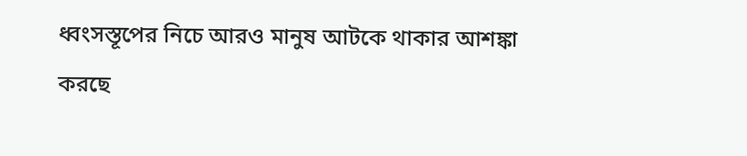ধ্বংসস্তূপের নিচে আরও মানুষ আটকে থাকার আশঙ্কা করছে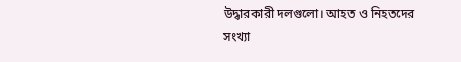উদ্ধারকারী দলগুলো। আহত ও নিহতদের সংখ্যা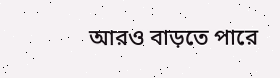আরও বাড়তে পারে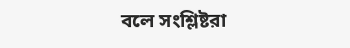বলে সংশ্লিষ্টরা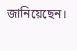জানিয়েছেন।